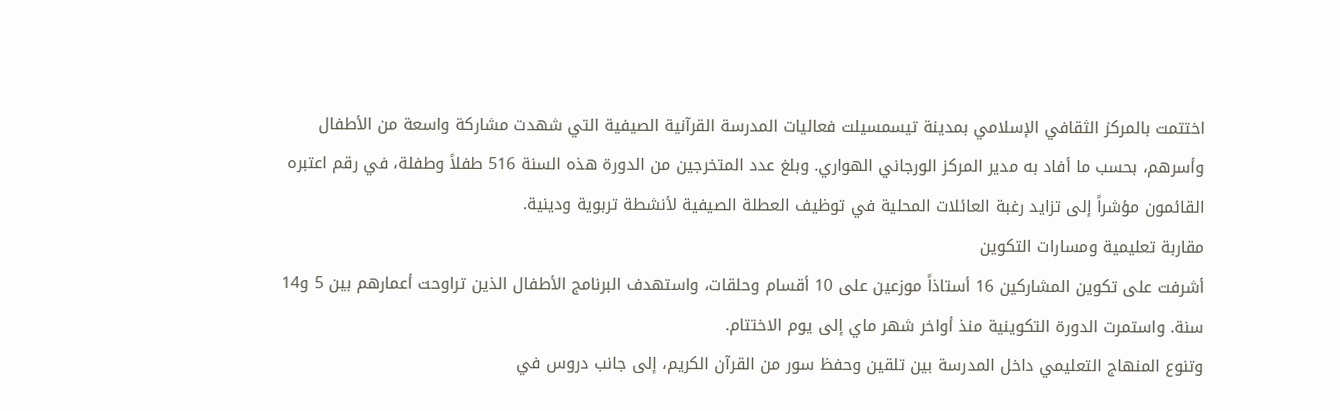اختتمت بالمركز الثقافي الإسلامي بمدينة تيسمسيلت فعاليات المدرسة القرآنية الصيفية التي شهدت مشاركة واسعة من الأطفال وأسرهم، بحسب ما أفاد به مدير المركز الورجاني الهواري. وبلغ عدد المتخرجين من الدورة هذه السنة 516 طفلاً وطفلة، في رقم اعتبره القائمون مؤشراً إلى تزايد رغبة العائلات المحلية في توظيف العطلة الصيفية لأنشطة تربوية ودينية.
مقاربة تعليمية ومسارات التكوين
أشرفت على تكوين المشاركين 16 أستاذاً موزعين على 10 أقسام وحلقات، واستهدف البرنامج الأطفال الذين تراوحت أعمارهم بين 5 و14 سنة. واستمرت الدورة التكوينية منذ أواخر شهر ماي إلى يوم الاختتام.
وتنوع المنهاج التعليمي داخل المدرسة بين تلقين وحفظ سور من القرآن الكريم، إلى جانب دروس في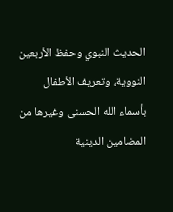الحديث النبوي وحفظ الأربعين النووية، وتعريف الأطفال بأسماء الله الحسنى وغيرها من المضامين الدينية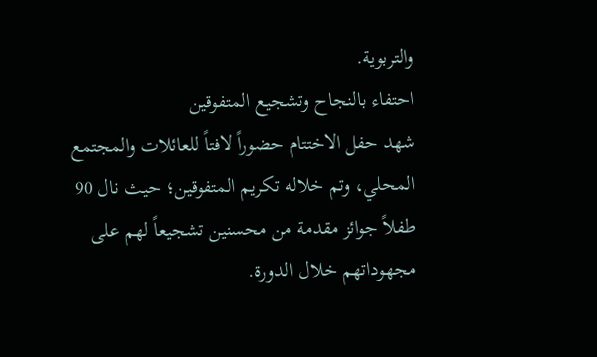والتربوية.
احتفاء بالنجاح وتشجيع المتفوقين
شهد حفل الاختتام حضوراً لافتاً للعائلات والمجتمع المحلي، وتم خلاله تكريم المتفوقين؛ حيث نال 90 طفلاً جوائز مقدمة من محسنين تشجيعاً لهم على مجهوداتهم خلال الدورة.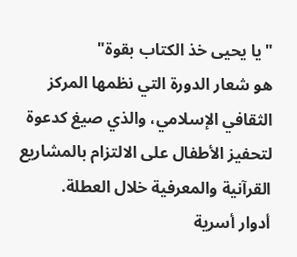"يا يحيى خذ الكتاب بقوة"
هو شعار الدورة التي نظمها المركز الثقافي الإسلامي، والذي صيغ كدعوة لتحفيز الأطفال على الالتزام بالمشاريع القرآنية والمعرفية خلال العطلة.
أدوار أسرية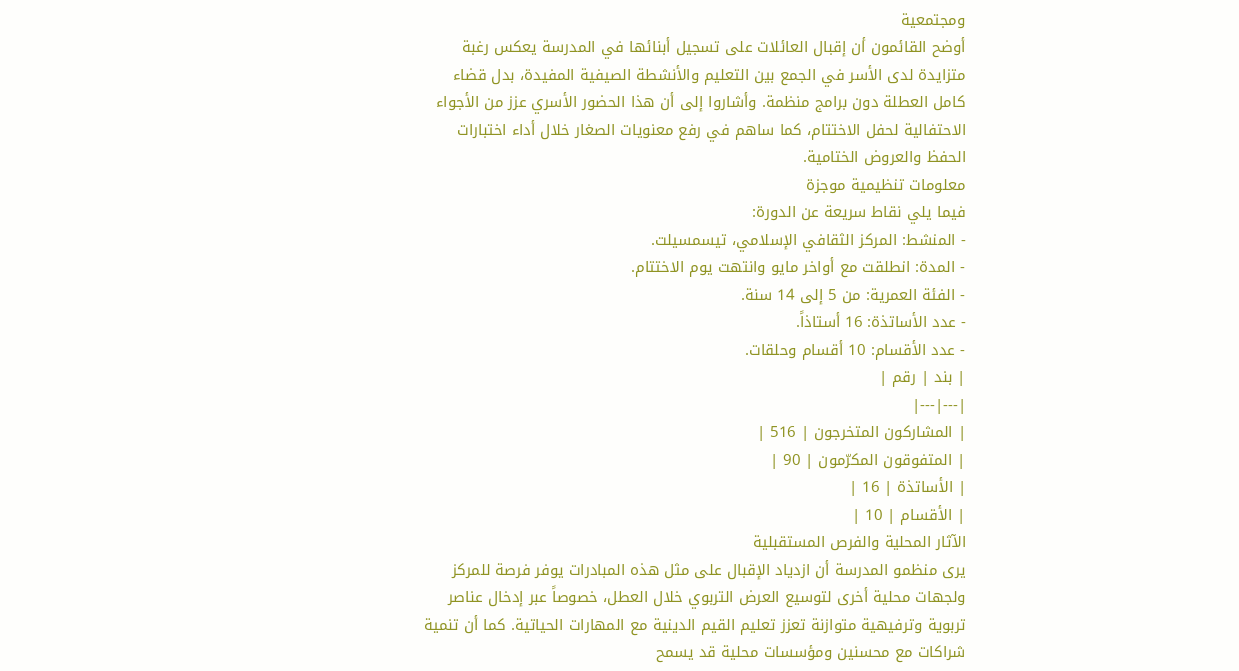ومجتمعية
أوضح القائمون أن إقبال العائلات على تسجيل أبنائها في المدرسة يعكس رغبة متزايدة لدى الأسر في الجمع بين التعليم والأنشطة الصيفية المفيدة، بدل قضاء كامل العطلة دون برامج منظمة. وأشاروا إلى أن هذا الحضور الأسري عزز من الأجواء الاحتفالية لحفل الاختتام، كما ساهم في رفع معنويات الصغار خلال أداء اختبارات الحفظ والعروض الختامية.
معلومات تنظيمية موجزة
فيما يلي نقاط سريعة عن الدورة:
- المنشط: المركز الثقافي الإسلامي، تيسمسيلت.
- المدة: انطلقت مع أواخر مايو وانتهت يوم الاختتام.
- الفئة العمرية: من 5 إلى 14 سنة.
- عدد الأساتذة: 16 أستاذاً.
- عدد الأقسام: 10 أقسام وحلقات.
| بند | رقم |
|---|---|
| المشاركون المتخرجون | 516 |
| المتفوقون المكرّمون | 90 |
| الأساتذة | 16 |
| الأقسام | 10 |
الآثار المحلية والفرص المستقبلية
يرى منظمو المدرسة أن ازدياد الإقبال على مثل هذه المبادرات يوفر فرصة للمركز ولجهات محلية أخرى لتوسيع العرض التربوي خلال العطل، خصوصاً عبر إدخال عناصر تربوية وترفيهية متوازنة تعزز تعليم القيم الدينية مع المهارات الحياتية. كما أن تنمية شراكات مع محسنين ومؤسسات محلية قد يسمح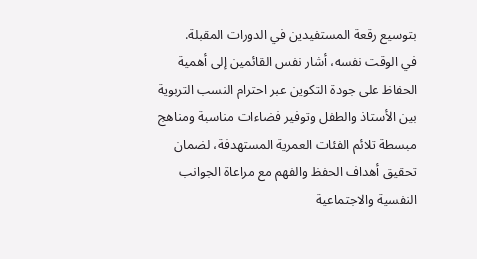بتوسيع رقعة المستفيدين في الدورات المقبلة.
في الوقت نفسه، أشار نفس القائمين إلى أهمية الحفاظ على جودة التكوين عبر احترام النسب التربوية بين الأستاذ والطفل وتوفير فضاءات مناسبة ومناهج مبسطة تلائم الفئات العمرية المستهدفة، لضمان تحقيق أهداف الحفظ والفهم مع مراعاة الجوانب النفسية والاجتماعية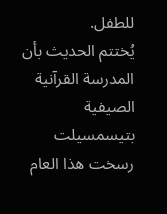للطفل.
يُختتم الحديث بأن المدرسة القرآنية الصيفية بتيسمسيلت رسخت هذا العام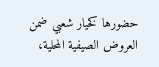حضورها كخيار شعبي ضمن العروض الصيفية المحلية،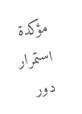مؤكدة استمرار دور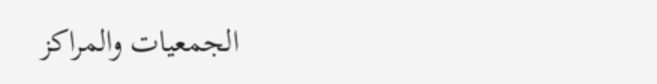الجمعيات والمراكز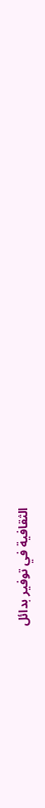الثقافية في توفير بدائل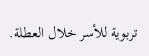تربوية للأسر خلال العطلة.